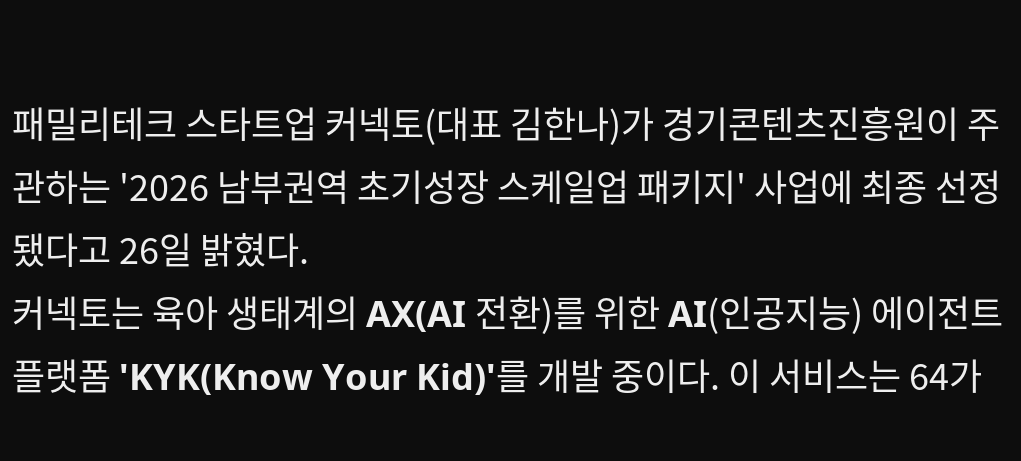패밀리테크 스타트업 커넥토(대표 김한나)가 경기콘텐츠진흥원이 주관하는 '2026 남부권역 초기성장 스케일업 패키지' 사업에 최종 선정됐다고 26일 밝혔다.
커넥토는 육아 생태계의 AX(AI 전환)를 위한 AI(인공지능) 에이전트 플랫폼 'KYK(Know Your Kid)'를 개발 중이다. 이 서비스는 64가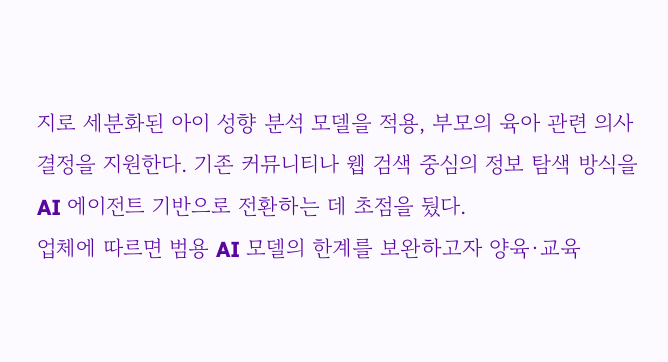지로 세분화된 아이 성향 분석 모델을 적용, 부모의 육아 관련 의사결정을 지원한다. 기존 커뮤니티나 웹 검색 중심의 정보 탐색 방식을 AI 에이전트 기반으로 전환하는 데 초점을 뒀다.
업체에 따르면 범용 AI 모델의 한계를 보완하고자 양육·교육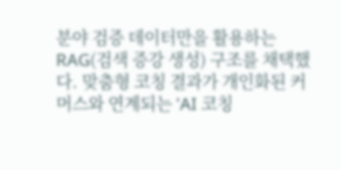분야 검증 데이터만을 활용하는 RAG(검색 증강 생성) 구조를 채택했다. 맞춤형 코칭 결과가 개인화된 커머스와 연계되는 'AI 코칭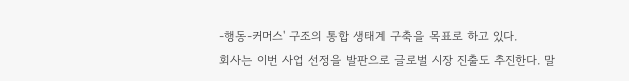-행동-커머스' 구조의 통합 생태계 구축을 목표로 하고 있다.
회사는 이번 사업 선정을 발판으로 글로벌 시장 진출도 추진한다. 말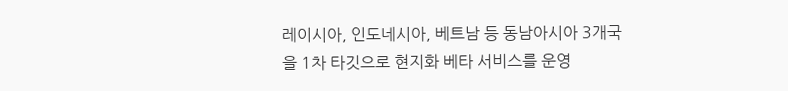레이시아, 인도네시아, 베트남 등 동남아시아 3개국을 1차 타깃으로 현지화 베타 서비스를 운영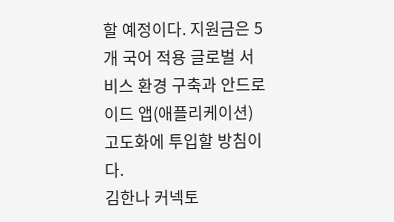할 예정이다. 지원금은 5개 국어 적용 글로벌 서비스 환경 구축과 안드로이드 앱(애플리케이션) 고도화에 투입할 방침이다.
김한나 커넥토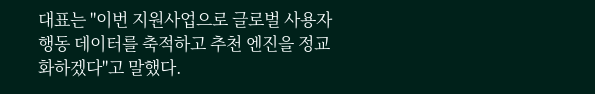대표는 "이번 지원사업으로 글로벌 사용자 행동 데이터를 축적하고 추천 엔진을 정교화하겠다"고 말했다.